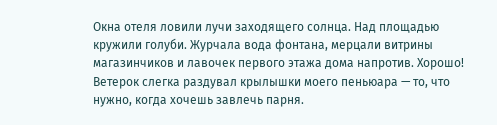Окна отеля ловили лучи заходящего солнца. Над площадью кружили голуби. Журчала вода фонтана, мерцали витрины магазинчиков и лавочек первого этажа дома напротив. Хорошо! Ветерок слегка раздувал крылышки моего пеньюара — то, что нужно, когда хочешь завлечь парня.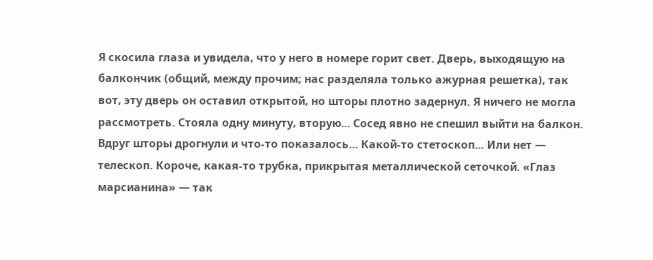Я скосила глаза и увидела, что у него в номере горит свет. Дверь, выходящую на балкончик (общий, между прочим; нас разделяла только ажурная решетка), так вот, эту дверь он оставил открытой, но шторы плотно задернул. Я ничего не могла рассмотреть. Стояла одну минуту, вторую... Сосед явно не спешил выйти на балкон. Вдруг шторы дрогнули и что-то показалось... Какой-то стетоскоп... Или нет — телескоп. Короче, какая-то трубка, прикрытая металлической сеточкой. «Глаз марсианина» — так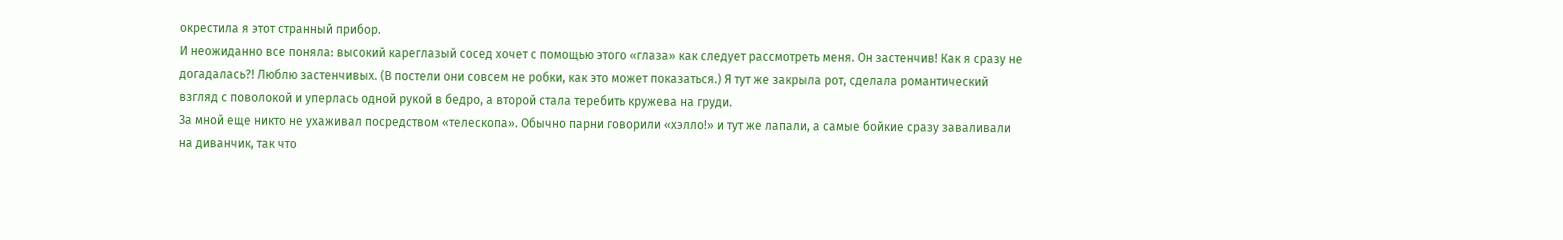окрестила я этот странный прибор.
И неожиданно все поняла: высокий кареглазый сосед хочет с помощью этого «глаза» как следует рассмотреть меня. Он застенчив! Как я сразу не догадалась?! Люблю застенчивых. (В постели они совсем не робки, как это может показаться.) Я тут же закрыла рот, сделала романтический взгляд с поволокой и уперлась одной рукой в бедро, а второй стала теребить кружева на груди.
За мной еще никто не ухаживал посредством «телескопа». Обычно парни говорили «хэлло!» и тут же лапали, а самые бойкие сразу заваливали на диванчик, так что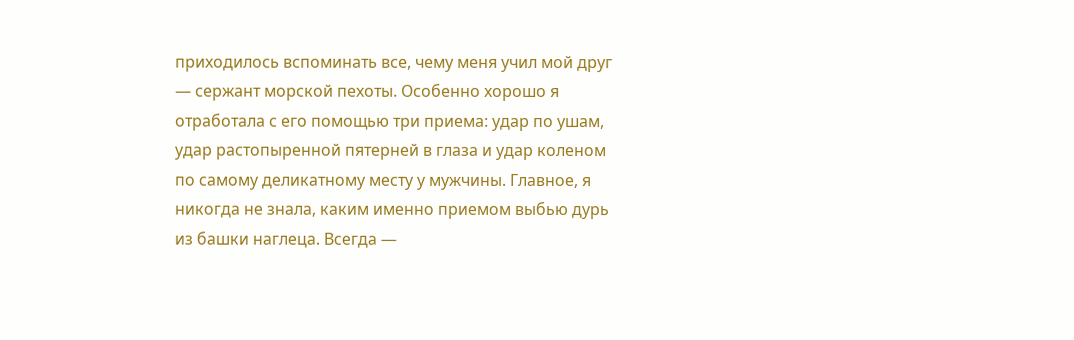приходилось вспоминать все, чему меня учил мой друг — сержант морской пехоты. Особенно хорошо я отработала с его помощью три приема: удар по ушам, удар растопыренной пятерней в глаза и удар коленом по самому деликатному месту у мужчины. Главное, я никогда не знала, каким именно приемом выбью дурь из башки наглеца. Всегда —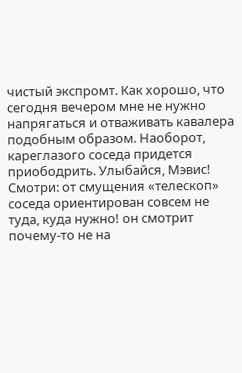чистый экспромт. Как хорошо, что сегодня вечером мне не нужно напрягаться и отваживать кавалера подобным образом. Наоборот, кареглазого соседа придется приободрить. Улыбайся, Мэвис! Смотри: от смущения «телескоп» соседа ориентирован совсем не туда, куда нужно! он смотрит почему-то не на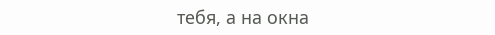тебя, а на окна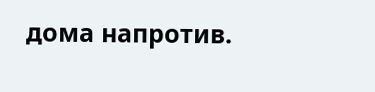дома напротив.